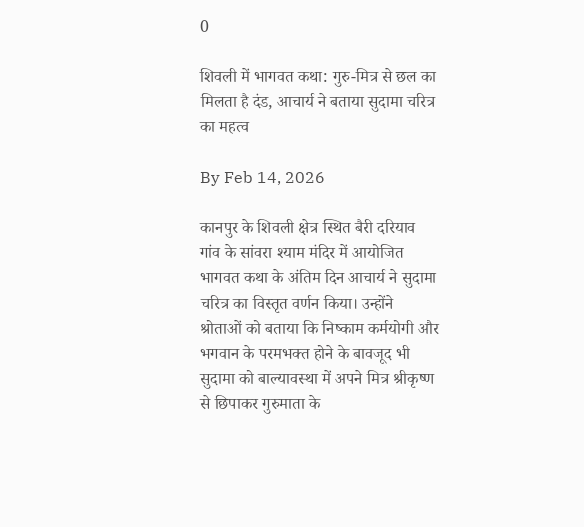0

शिवली में भागवत कथा: गुरु-मित्र से छल का मिलता है दंड, आचार्य ने बताया सुदामा चरित्र का महत्व

By Feb 14, 2026

कानपुर के शिवली क्षेत्र स्थित बैरी दरियाव गांव के सांवरा श्याम मंदिर में आयोजित भागवत कथा के अंतिम दिन आचार्य ने सुदामा चरित्र का विस्तृत वर्णन किया। उन्होंने श्रोताओं को बताया कि निष्काम कर्मयोगी और भगवान के परमभक्त होने के बावजूद भी सुदामा को बाल्यावस्था में अपने मित्र श्रीकृष्ण से छिपाकर गुरुमाता के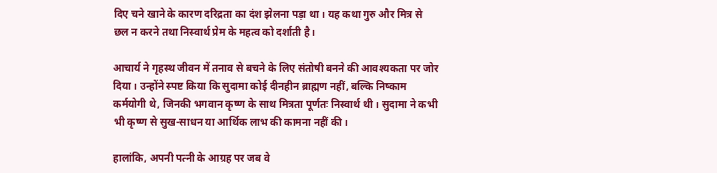दिए चने खाने के कारण दरिद्रता का दंश झेलना पड़ा था। यह कथा गुरु और मित्र से छल न करने तथा निस्वार्थ प्रेम के महत्व को दर्शाती है।

आचार्य ने गृहस्थ जीवन में तनाव से बचने के लिए संतोषी बनने की आवश्यकता पर जोर दिया। उन्होंने स्पष्ट किया कि सुदामा कोई दीनहीन ब्राह्मण नहीं, बल्कि निष्काम कर्मयोगी थे, जिनकी भगवान कृष्ण के साथ मित्रता पूर्णतः निस्वार्थ थी। सुदामा ने कभी भी कृष्ण से सुख-साधन या आर्थिक लाभ की कामना नहीं की।

हालांकि, अपनी पत्नी के आग्रह पर जब वे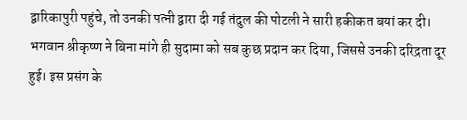द्वारिकापुरी पहुंचे, तो उनकी पत्नी द्वारा दी गई तंदुल की पोटली ने सारी हकीकत बयां कर दी। भगवान श्रीकृष्ण ने बिना मांगे ही सुदामा को सब कुछ प्रदान कर दिया, जिससे उनकी दरिद्रता दूर हुई। इस प्रसंग के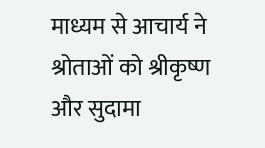माध्यम से आचार्य ने श्रोताओं को श्रीकृष्ण और सुदामा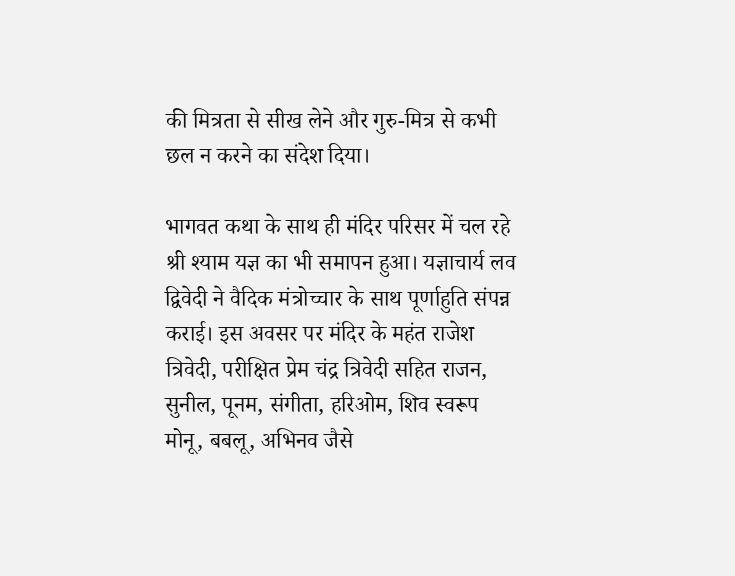की मित्रता से सीख लेने और गुरु-मित्र से कभी छल न करने का संदेश दिया।

भागवत कथा के साथ ही मंदिर परिसर में चल रहे श्री श्याम यज्ञ का भी समापन हुआ। यज्ञाचार्य लव द्विवेदी ने वैदिक मंत्रोच्चार के साथ पूर्णाहुति संपन्न कराई। इस अवसर पर मंदिर के महंत राजेश त्रिवेदी, परीक्षित प्रेम चंद्र त्रिवेदी सहित राजन, सुनील, पूनम, संगीता, हरिओम, शिव स्वरूप मोनू, बबलू, अभिनव जैसे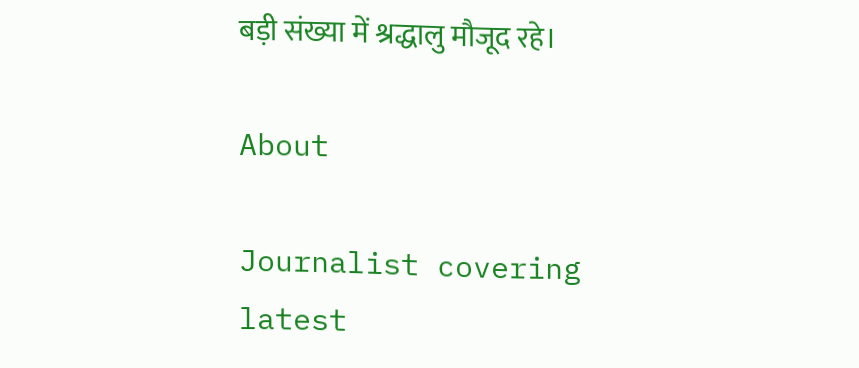बड़ी संख्या में श्रद्धालु मौजूद रहे।

About

Journalist covering latest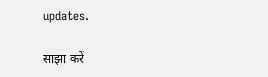updates.

साझा करें